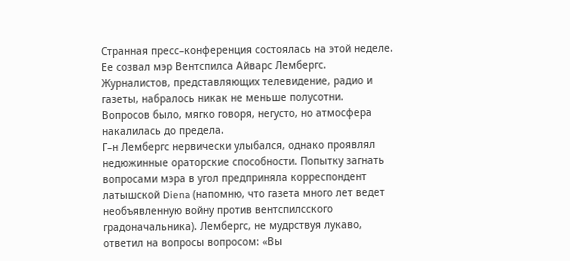Странная пресс–конференция состоялась на этой неделе. Ее созвал мэр Вентспилса Айварс Лембергс. Журналистов, представляющих телевидение, радио и газеты, набралось никак не меньше полусотни. Вопросов было, мягко говоря, негусто, но атмосфера накалилась до предела.
Г–н Лембергс нервически улыбался, однако проявлял недюжинные ораторские способности. Попытку загнать вопросами мэра в угол предприняла корреспондент латышской Diena (напомню, что газета много лет ведет необъявленную войну против вентспилсского градоначальника). Лембергс, не мудрствуя лукаво, ответил на вопросы вопросом: «Вы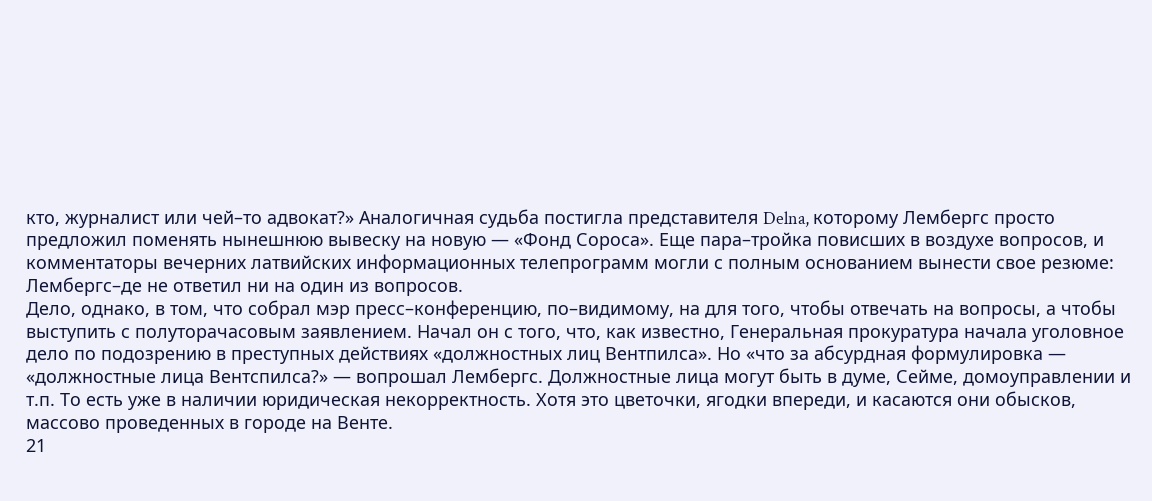кто, журналист или чей–то адвокат?» Аналогичная судьба постигла представителя Delna, которому Лембергс просто предложил поменять нынешнюю вывеску на новую — «Фонд Сороса». Еще пара–тройка повисших в воздухе вопросов, и комментаторы вечерних латвийских информационных телепрограмм могли с полным основанием вынести свое резюме: Лембергс–де не ответил ни на один из вопросов.
Дело, однако, в том, что собрал мэр пресс–конференцию, по–видимому, на для того, чтобы отвечать на вопросы, а чтобы выступить с полуторачасовым заявлением. Начал он с того, что, как известно, Генеральная прокуратура начала уголовное дело по подозрению в преступных действиях «должностных лиц Вентпилса». Но «что за абсурдная формулировка — «должностные лица Вентспилса?» — вопрошал Лембергс. Должностные лица могут быть в думе, Сейме, домоуправлении и т.п. То есть уже в наличии юридическая некорректность. Хотя это цветочки, ягодки впереди, и касаются они обысков, массово проведенных в городе на Венте.
21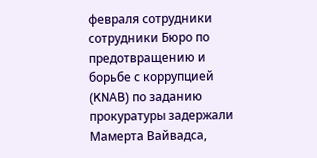февраля сотрудники сотрудники Бюро по предотвращению и борьбе с коррупцией (KNAB) по заданию прокуратуры задержали Мамерта Вайвадса,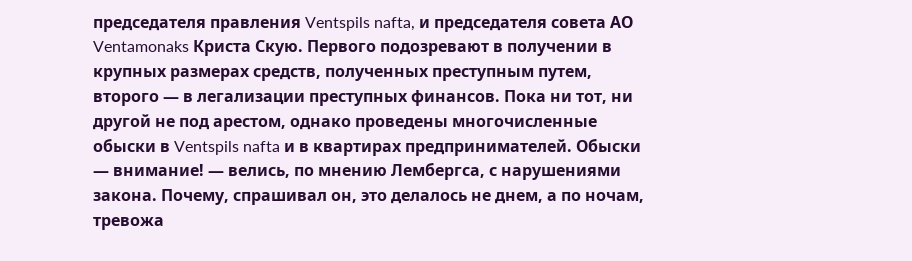председателя правления Ventspils nafta, и председателя совета АО Ventamonaks Криста Скую. Первого подозревают в получении в крупных размерах средств, полученных преступным путем, второго — в легализации преступных финансов. Пока ни тот, ни другой не под арестом, однако проведены многочисленные обыски в Ventspils nafta и в квартирах предпринимателей. Обыски — внимание! — велись, по мнению Лембергса, с нарушениями закона. Почему, спрашивал он, это делалось не днем, а по ночам, тревожа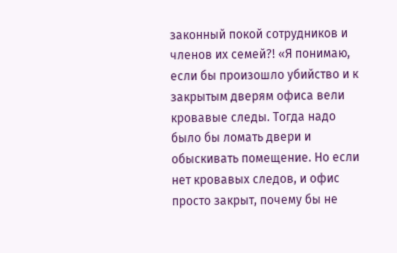законный покой сотрудников и членов их семей?! «Я понимаю, если бы произошло убийство и к закрытым дверям офиса вели кровавые следы. Тогда надо было бы ломать двери и обыскивать помещение. Но если нет кровавых следов, и офис просто закрыт, почему бы не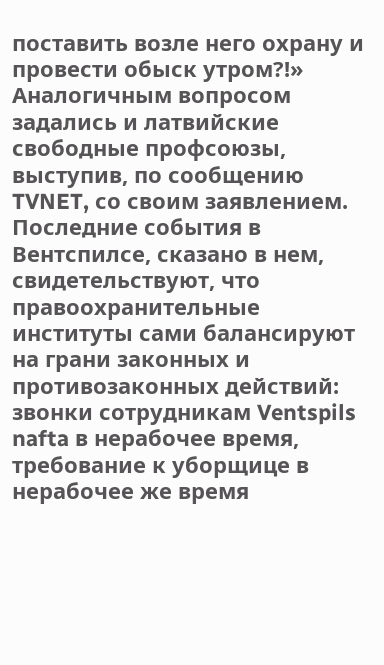поставить возле него охрану и провести обыск утром?!»
Аналогичным вопросом задались и латвийские свободные профсоюзы, выступив, по сообщению TVNET, со своим заявлением. Последние события в Вентспилсе, сказано в нем, свидетельствуют, что правоохранительные институты сами балансируют на грани законных и противозаконных действий: звонки сотрудникам Ventspils nafta в нерабочее время, требование к уборщице в нерабочее же время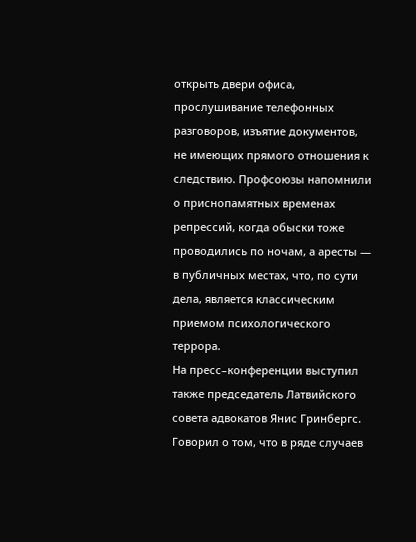открыть двери офиса, прослушивание телефонных разговоров, изъятие документов, не имеющих прямого отношения к следствию. Профсоюзы напомнили о приснопамятных временах репрессий, когда обыски тоже проводились по ночам, а аресты — в публичных местах, что, по сути дела, является классическим приемом психологического террора.
На пресс–конференции выступил также председатель Латвийского совета адвокатов Янис Гринбергс. Говорил о том, что в ряде случаев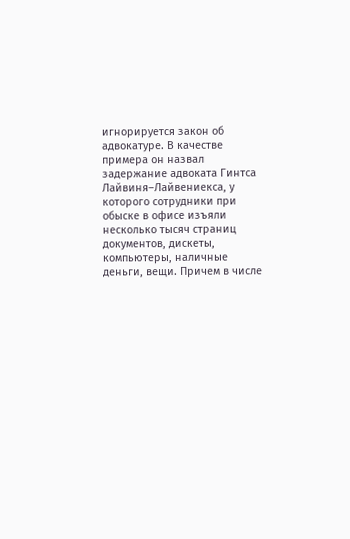игнорируется закон об адвокатуре. В качестве примера он назвал задержание адвоката Гинтса Лайвиня–Лайвениекса, у которого сотрудники при обыске в офисе изъяли несколько тысяч страниц документов, дискеты, компьютеры, наличные деньги, вещи. Причем в числе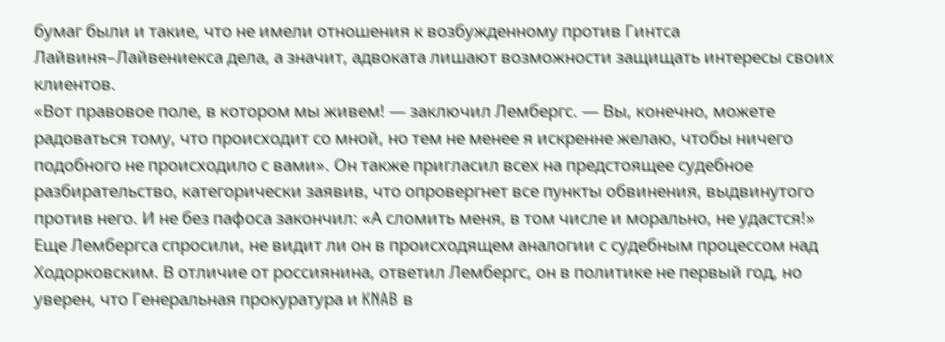бумаг были и такие, что не имели отношения к возбужденному против Гинтса Лайвиня–Лайвениекса дела, а значит, адвоката лишают возможности защищать интересы своих клиентов.
«Вот правовое поле, в котором мы живем! — заключил Лембергс. — Вы, конечно, можете радоваться тому, что происходит со мной, но тем не менее я искренне желаю, чтобы ничего подобного не происходило с вами». Он также пригласил всех на предстоящее судебное разбирательство, категорически заявив, что опровергнет все пункты обвинения, выдвинутого против него. И не без пафоса закончил: «А сломить меня, в том числе и морально, не удастся!»
Еще Лембергса спросили, не видит ли он в происходящем аналогии с судебным процессом над Ходорковским. В отличие от россиянина, ответил Лембергс, он в политике не первый год, но уверен, что Генеральная прокуратура и KNAB в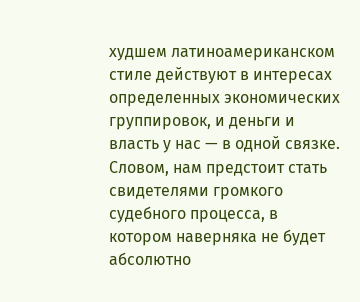худшем латиноамериканском стиле действуют в интересах определенных экономических группировок, и деньги и власть у нас — в одной связке.
Словом, нам предстоит стать свидетелями громкого судебного процесса, в котором наверняка не будет абсолютно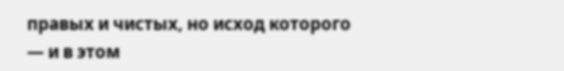правых и чистых, но исход которого — и в этом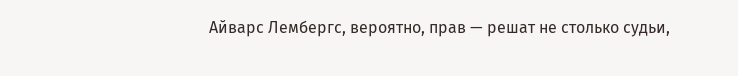Айварс Лембергс, вероятно, прав — решат не столько судьи,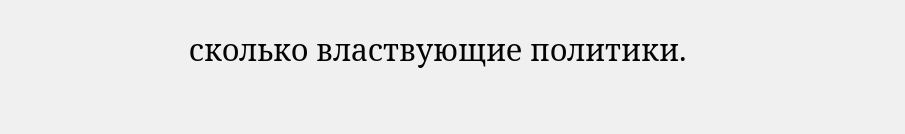сколько властвующие политики.